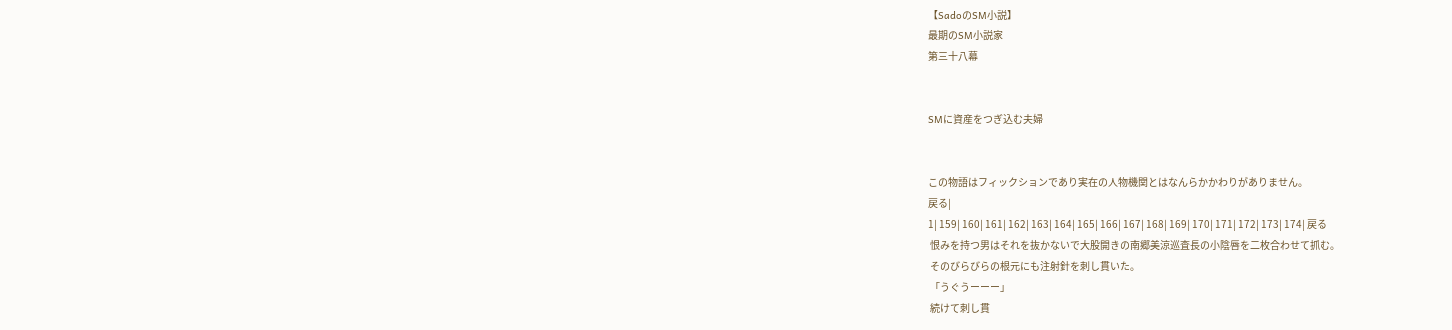【SadoのSM小説】
最期のSM小説家
第三十八幕


SMに資産をつぎ込む夫婦


この物語はフィックションであり実在の人物機関とはなんらかかわりがありません。
戻る|
1| 159| 160| 161| 162| 163| 164| 165| 166| 167| 168| 169| 170| 171| 172| 173| 174| 戻る
 恨みを持つ男はそれを抜かないで大股開きの南郷美涼巡査長の小陰唇を二枚合わせて抓む。
 そのびらびらの根元にも注射針を刺し貫いた。
 「うぐうーーー」
 続けて刺し貫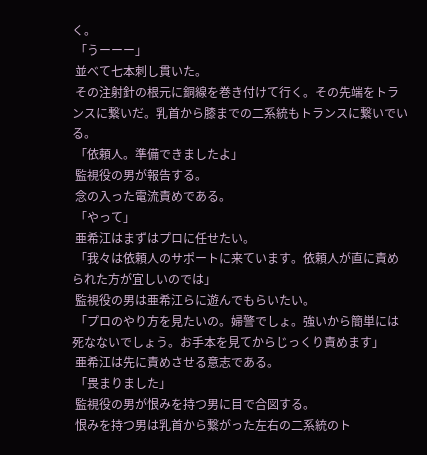く。
 「うーーー」
 並べて七本刺し貫いた。
 その注射針の根元に銅線を巻き付けて行く。その先端をトランスに繋いだ。乳首から膝までの二系統もトランスに繋いでいる。
 「依頼人。準備できましたよ」
 監視役の男が報告する。
 念の入った電流責めである。
 「やって」
 亜希江はまずはプロに任せたい。
 「我々は依頼人のサポートに来ています。依頼人が直に責められた方が宜しいのでは」
 監視役の男は亜希江らに遊んでもらいたい。
 「プロのやり方を見たいの。婦警でしょ。強いから簡単には死なないでしょう。お手本を見てからじっくり責めます」
 亜希江は先に責めさせる意志である。
 「畏まりました」
 監視役の男が恨みを持つ男に目で合図する。
 恨みを持つ男は乳首から繋がった左右の二系統のト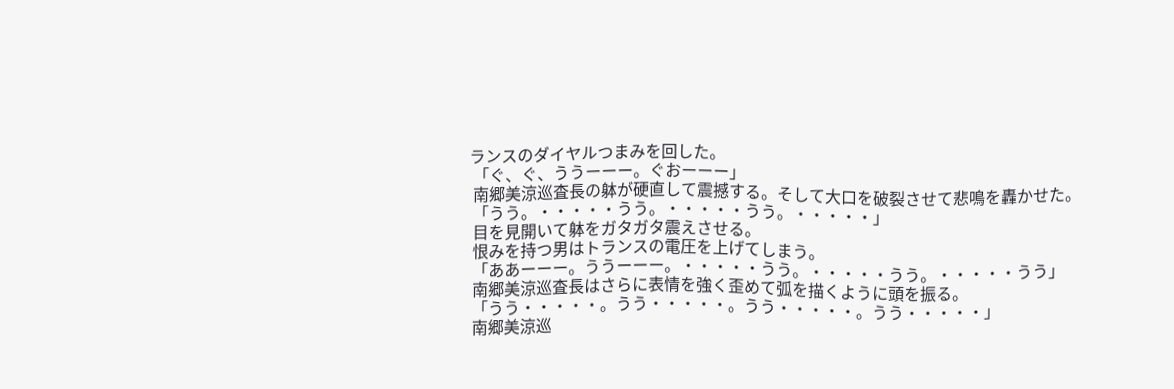ランスのダイヤルつまみを回した。
 「ぐ、ぐ、ううーーー。ぐおーーー」
 南郷美涼巡査長の躰が硬直して震撼する。そして大口を破裂させて悲鳴を轟かせた。
 「うう。・・・・・うう。・・・・・うう。・・・・・」
 目を見開いて躰をガタガタ震えさせる。
 恨みを持つ男はトランスの電圧を上げてしまう。
 「ああーーー。ううーーー。・・・・・うう。・・・・・うう。・・・・・うう」
 南郷美涼巡査長はさらに表情を強く歪めて弧を描くように頭を振る。
 「うう・・・・・。うう・・・・・。うう・・・・・。うう・・・・・」
 南郷美涼巡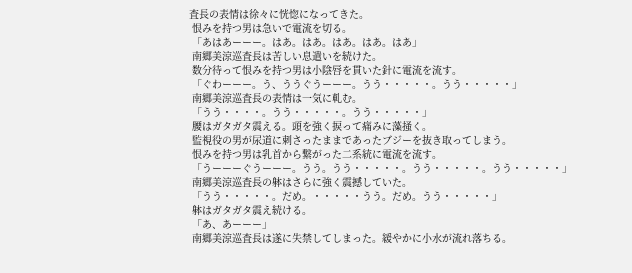査長の表情は徐々に恍惚になってきた。
 恨みを持つ男は急いで電流を切る。
 「あはあーーー。はあ。はあ。はあ。はあ。はあ」
 南郷美涼巡査長は苦しい息遣いを続けた。
 数分待って恨みを持つ男は小陰唇を貫いた針に電流を流す。
 「ぐわーーー。う、ううぐうーーー。うう・・・・・。うう・・・・・」
 南郷美涼巡査長の表情は一気に軋む。
 「うう・・・・。うう・・・・・。うう・・・・・」
 腰はガタガタ震える。頭を強く捩って痛みに藻掻く。
 監視役の男が尿道に刺さったままであったブジーを抜き取ってしまう。
 恨みを持つ男は乳首から繋がった二系統に電流を流す。
 「うーーーぐうーーー。うう。うう・・・・・。うう・・・・・。うう・・・・・」
 南郷美涼巡査長の躰はさらに強く震撼していた。
 「うう・・・・・。だめ。・・・・・うう。だめ。うう・・・・・」
 躰はガタガタ震え続ける。
 「あ、あーーー」
 南郷美涼巡査長は遂に失禁してしまった。緩やかに小水が流れ落ちる。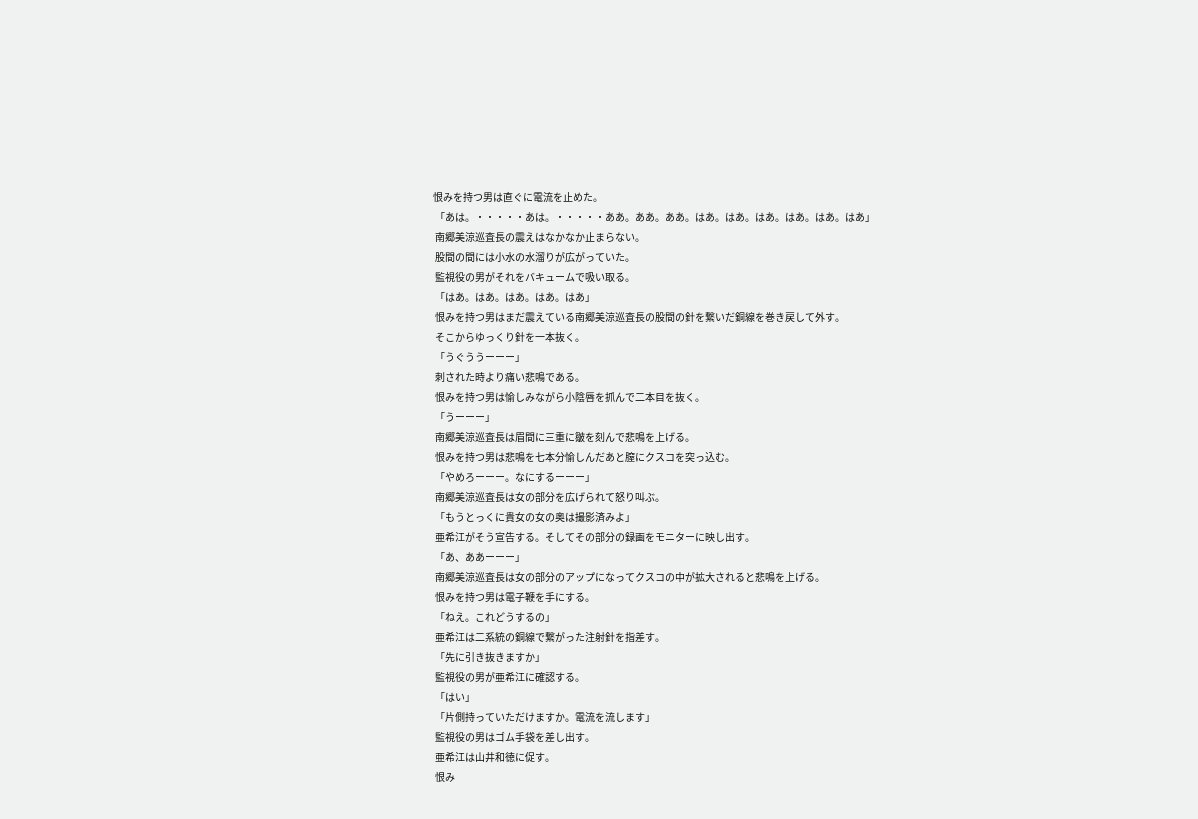恨みを持つ男は直ぐに電流を止めた。
 「あは。・・・・・あは。・・・・・ああ。ああ。ああ。はあ。はあ。はあ。はあ。はあ。はあ」
 南郷美涼巡査長の震えはなかなか止まらない。
 股間の間には小水の水溜りが広がっていた。
 監視役の男がそれをバキュームで吸い取る。
 「はあ。はあ。はあ。はあ。はあ」
 恨みを持つ男はまだ震えている南郷美涼巡査長の股間の針を繋いだ銅線を巻き戻して外す。
 そこからゆっくり針を一本抜く。
 「うぐううーーー」
 刺された時より痛い悲鳴である。
 恨みを持つ男は愉しみながら小陰唇を抓んで二本目を抜く。
 「うーーー」
 南郷美涼巡査長は眉間に三重に皺を刻んで悲鳴を上げる。
 恨みを持つ男は悲鳴を七本分愉しんだあと膣にクスコを突っ込む。
 「やめろーーー。なにするーーー」
 南郷美涼巡査長は女の部分を広げられて怒り叫ぶ。
 「もうとっくに貴女の女の奥は撮影済みよ」
 亜希江がそう宣告する。そしてその部分の録画をモニターに映し出す。
 「あ、ああーーー」
 南郷美涼巡査長は女の部分のアップになってクスコの中が拡大されると悲鳴を上げる。
 恨みを持つ男は電子鞭を手にする。
 「ねえ。これどうするの」
 亜希江は二系統の銅線で繋がった注射針を指差す。
 「先に引き抜きますか」
 監視役の男が亜希江に確認する。
 「はい」
 「片側持っていただけますか。電流を流します」
 監視役の男はゴム手袋を差し出す。
 亜希江は山井和徳に促す。
 恨み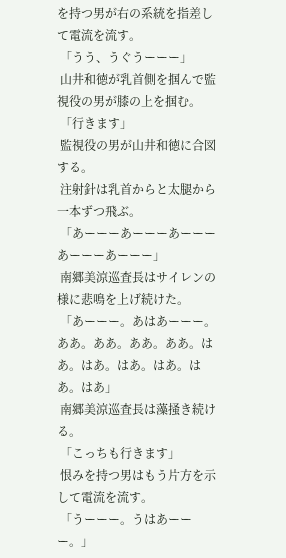を持つ男が右の系統を指差して電流を流す。
 「うう、うぐうーーー」
 山井和徳が乳首側を掴んで監視役の男が膝の上を掴む。
 「行きます」
 監視役の男が山井和徳に合図する。
 注射針は乳首からと太腿から一本ずつ飛ぶ。
 「あーーーあーーーあーーーあーーーあーーー」
 南郷美涼巡査長はサイレンの様に悲鳴を上げ続けた。
 「あーーー。あはあーーー。ああ。ああ。ああ。ああ。はあ。はあ。はあ。はあ。はあ。はあ」
 南郷美涼巡査長は藻掻き続ける。
 「こっちも行きます」
 恨みを持つ男はもう片方を示して電流を流す。
 「うーーー。うはあーーー。」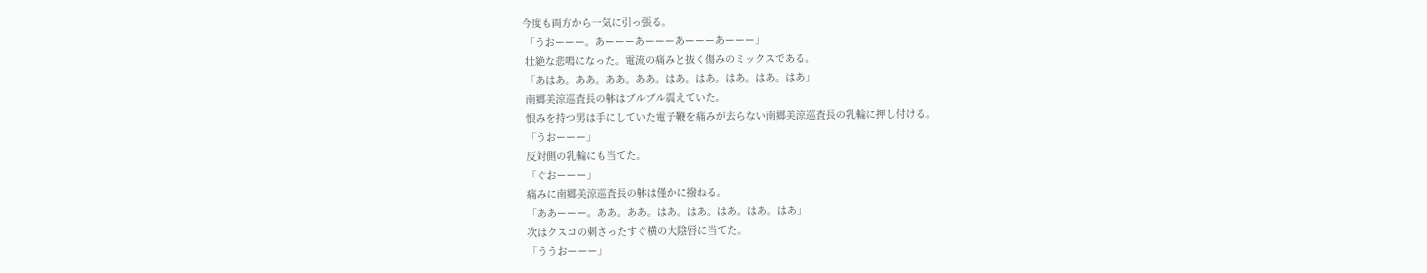今度も両方から一気に引っ張る。
 「うおーーー。あーーーあーーーあーーーあーーー」
 壮絶な悲鳴になった。電流の痛みと抜く傷みのミックスである。
 「あはあ。ああ。ああ。ああ。はあ。はあ。はあ。はあ。はあ」
 南郷美涼巡査長の躰はブルブル震えていた。
 恨みを持つ男は手にしていた電子鞭を痛みが去らない南郷美涼巡査長の乳輪に押し付ける。
 「うおーーー」
 反対側の乳輪にも当てた。
 「ぐおーーー」
 痛みに南郷美涼巡査長の躰は僅かに撥ねる。
 「ああーーー。ああ。ああ。はあ。はあ。はあ。はあ。はあ」
 次はクスコの刺さったすぐ横の大陰唇に当てた。
 「ううおーーー」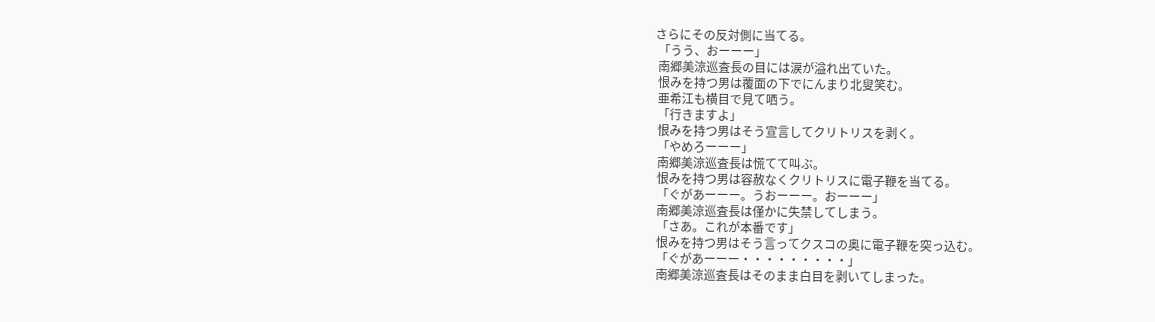さらにその反対側に当てる。
 「うう、おーーー」
 南郷美涼巡査長の目には涙が溢れ出ていた。
 恨みを持つ男は覆面の下でにんまり北叟笑む。
 亜希江も横目で見て哂う。
 「行きますよ」
 恨みを持つ男はそう宣言してクリトリスを剥く。
 「やめろーーー」
 南郷美涼巡査長は慌てて叫ぶ。
 恨みを持つ男は容赦なくクリトリスに電子鞭を当てる。
 「ぐがあーーー。うおーーー。おーーー」
 南郷美涼巡査長は僅かに失禁してしまう。
 「さあ。これが本番です」
 恨みを持つ男はそう言ってクスコの奥に電子鞭を突っ込む。
 「ぐがあーーー・・・・・・・・・」
 南郷美涼巡査長はそのまま白目を剥いてしまった。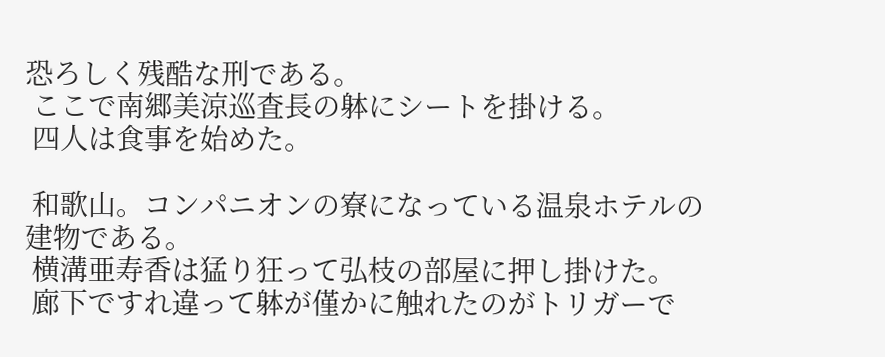恐ろしく残酷な刑である。
 ここで南郷美涼巡査長の躰にシートを掛ける。
 四人は食事を始めた。

 和歌山。コンパニオンの寮になっている温泉ホテルの建物である。
 横溝亜寿香は猛り狂って弘枝の部屋に押し掛けた。
 廊下ですれ違って躰が僅かに触れたのがトリガーで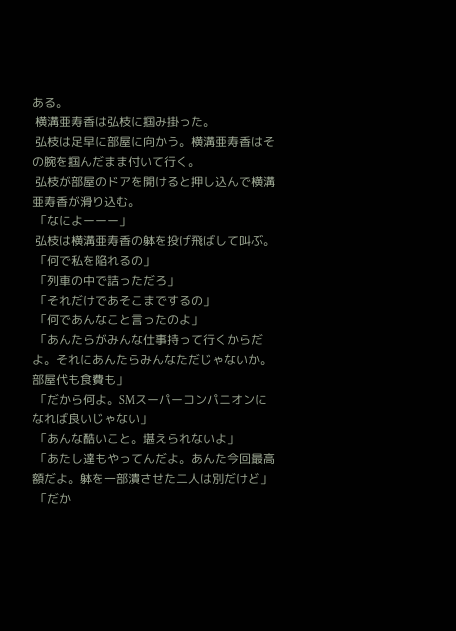ある。
 横溝亜寿香は弘枝に掴み掛った。
 弘枝は足早に部屋に向かう。横溝亜寿香はその腕を掴んだまま付いて行く。
 弘枝が部屋のドアを開けると押し込んで横溝亜寿香が滑り込む。
 「なによーーー」
 弘枝は横溝亜寿香の躰を投げ飛ばして叫ぶ。
 「何で私を陥れるの」
 「列車の中で詰っただろ」
 「それだけであそこまでするの」
 「何であんなこと言ったのよ」
 「あんたらがみんな仕事持って行くからだよ。それにあんたらみんなただじゃないか。部屋代も食費も」
 「だから何よ。SMスーパーコンパニオンになれば良いじゃない」
 「あんな酷いこと。堪えられないよ」
 「あたし達もやってんだよ。あんた今回最高額だよ。躰を一部潰させた二人は別だけど」
 「だか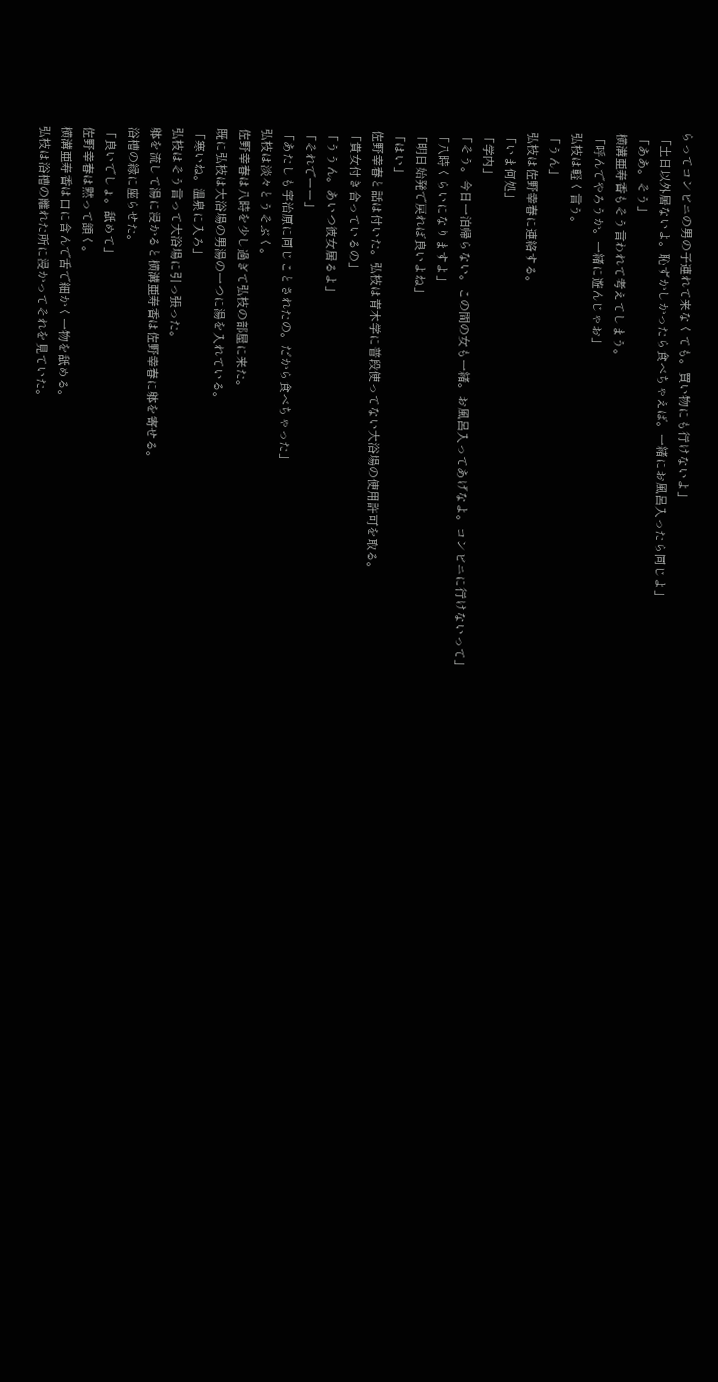らってコンビニの男の子連れて来なくても。買い物にも行けないよ」
 「土日以外居ないよ。恥ずかしかったら食べちゃえば。一緒にお風呂入ったら同じよ」
 「ああ。そう」
 横溝亜寿香もそう言われて考えてしまう。
 「呼んでやろうか。一緒に遊んじゃお」
 弘枝は軽く言う。
 「うん」
 弘枝は佐野幸春に連絡する。
 「いま何処」
 「学内」
 「そう。今日一泊帰らない。この間の女も一緒。お風呂入ってあげなよ。コンビニに行けないって」
 「八時くらいになりますよ」
 「明日始発で戻れば良いよね」
 「はい」
 佐野幸春と話は付いた。弘枝は青木学に普段使ってない大浴場の使用許可を取る。
 「貴女付き合っているの」
 「ううん。あいつ彼女居るよ」
 「それでーー」
 「あたしも宇治原に同じことされたの。だから食べちゃった」
 弘枝は淡々とうそぶく。
 佐野幸春は八時を少し過ぎて弘枝の部屋に来た。
 既に弘枝は大浴場の男湯の一つに湯を入れている。
 「寒いね。温泉に入ろ」
 弘枝はそう言って大浴場に引っ張った。
 躰を流して湯に浸かると横溝亜寿香は佐野幸春に躰を寄せる。
 浴槽の縁に座らせた。
 「良いでしょ。舐めて」
 佐野幸春は黙って頷く。
 横溝亜寿香は口に含んで舌で細かく一物を舐める。
 弘枝は浴槽の離れた所に浸かってそれを見ていた。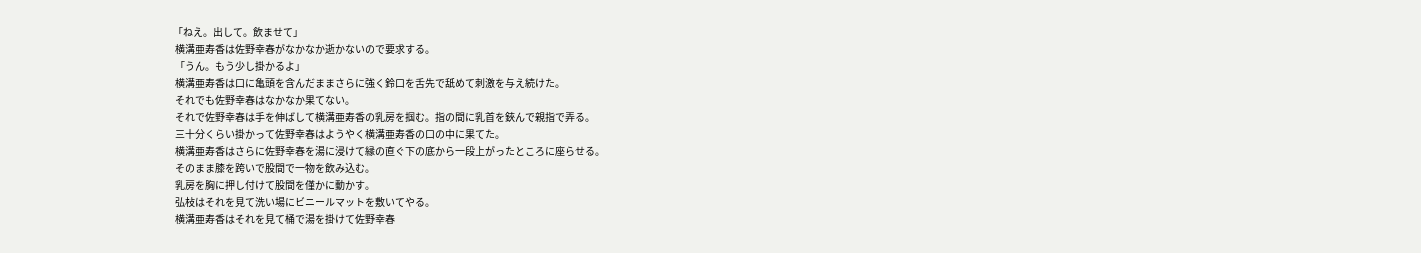「ねえ。出して。飲ませて」
 横溝亜寿香は佐野幸春がなかなか逝かないので要求する。
 「うん。もう少し掛かるよ」
 横溝亜寿香は口に亀頭を含んだままさらに強く鈴口を舌先で舐めて刺激を与え続けた。
 それでも佐野幸春はなかなか果てない。
 それで佐野幸春は手を伸ばして横溝亜寿香の乳房を掴む。指の間に乳首を鋏んで親指で弄る。
 三十分くらい掛かって佐野幸春はようやく横溝亜寿香の口の中に果てた。
 横溝亜寿香はさらに佐野幸春を湯に浸けて縁の直ぐ下の底から一段上がったところに座らせる。
 そのまま膝を跨いで股間で一物を飲み込む。
 乳房を胸に押し付けて股間を僅かに動かす。
 弘枝はそれを見て洗い場にビニールマットを敷いてやる。
 横溝亜寿香はそれを見て桶で湯を掛けて佐野幸春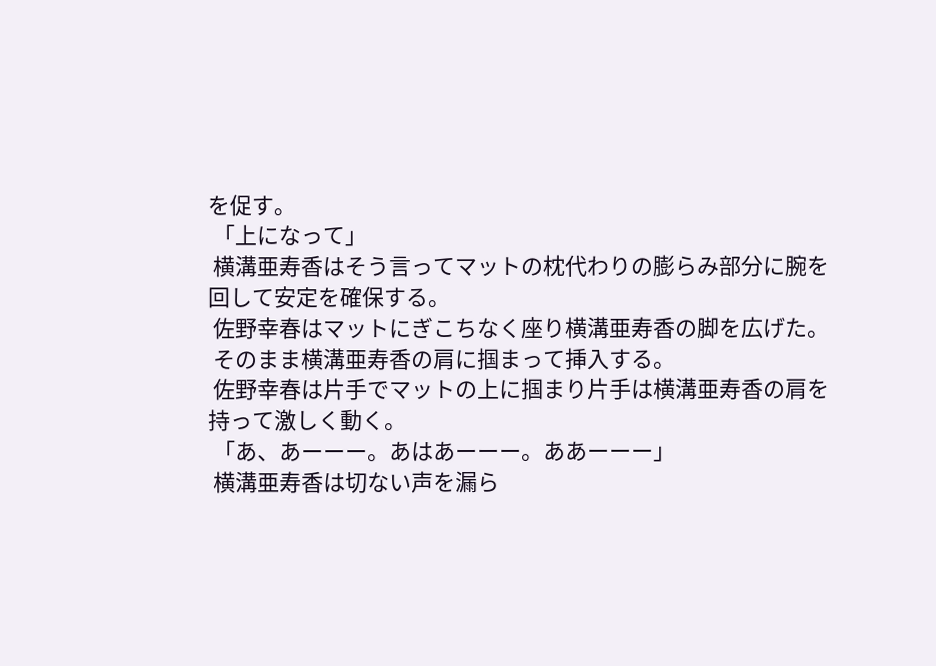を促す。
 「上になって」
 横溝亜寿香はそう言ってマットの枕代わりの膨らみ部分に腕を回して安定を確保する。
 佐野幸春はマットにぎこちなく座り横溝亜寿香の脚を広げた。
 そのまま横溝亜寿香の肩に掴まって挿入する。
 佐野幸春は片手でマットの上に掴まり片手は横溝亜寿香の肩を持って激しく動く。
 「あ、あーーー。あはあーーー。ああーーー」
 横溝亜寿香は切ない声を漏ら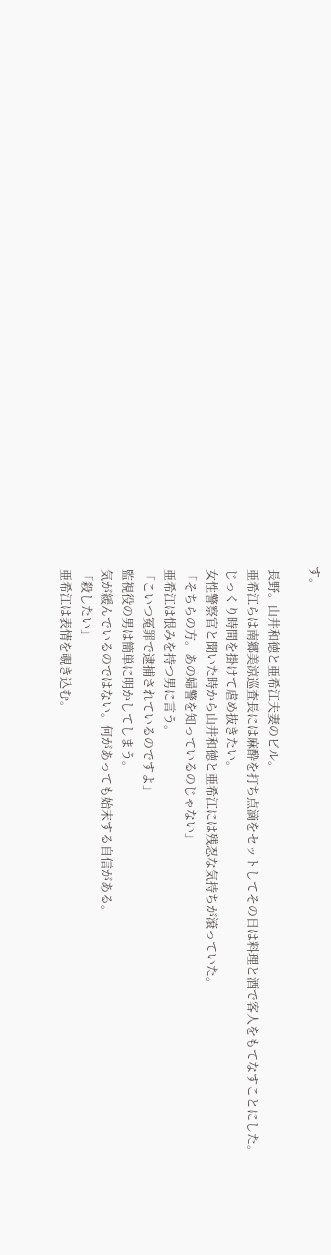す。

 長野。山井和徳と亜希江夫妻のビル。
 亜希江らは南郷美涼巡査長には麻酔を打ち点滴をセットしてその日は料理と酒で客人をもてなすことにした。
 じっくり時間を掛けて虐め抜きたい。
 女性警察官と聞いた時から山井和徳と亜希江には残忍な気持ちが滾っていた。
 「そちらの方。あの婦警を知っているのじゃない」
 亜希江は恨みを持つ男に言う。
 「こいつ冤罪で逮捕されているのですよ」
 監視役の男は簡単に明かしてしまう。
 気が緩んでいるのではない。何があっても始末する自信がある。
 「殺したい」
 亜希江は表情を覗き込む。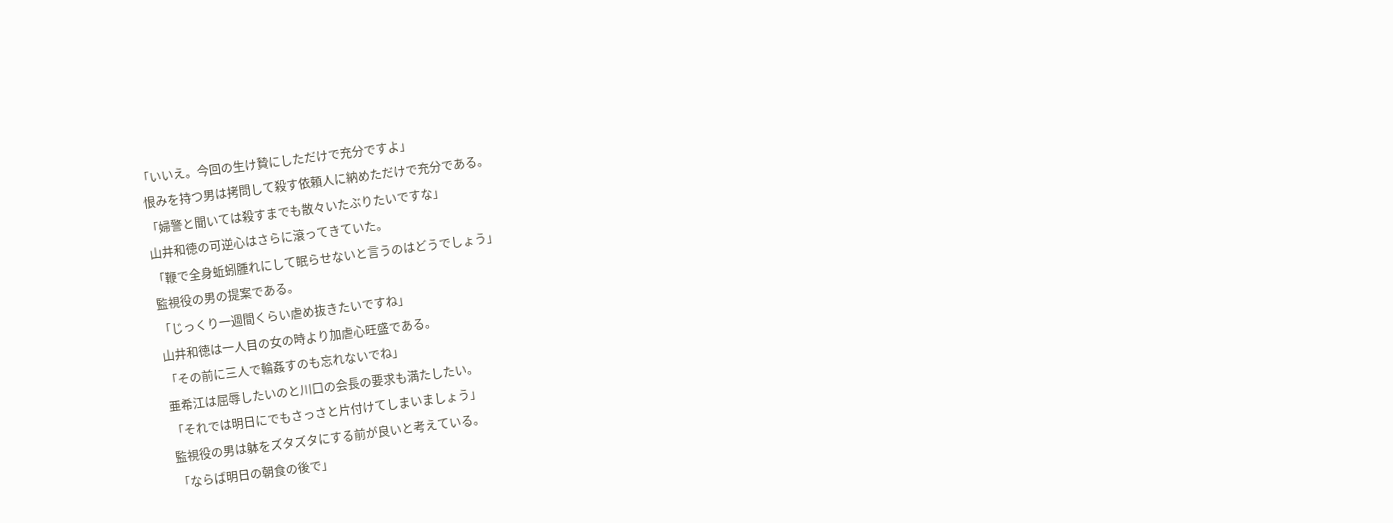「いいえ。今回の生け贄にしただけで充分ですよ」
 恨みを持つ男は拷問して殺す依頼人に納めただけで充分である。
 「婦警と聞いては殺すまでも散々いたぶりたいですな」
 山井和徳の可逆心はさらに滾ってきていた。
 「鞭で全身蚯蚓腫れにして眠らせないと言うのはどうでしょう」
 監視役の男の提案である。
 「じっくり一週間くらい虐め抜きたいですね」
 山井和徳は一人目の女の時より加虐心旺盛である。
 「その前に三人で輪姦すのも忘れないでね」
 亜希江は屈辱したいのと川口の会長の要求も満たしたい。
 「それでは明日にでもさっさと片付けてしまいましょう」
 監視役の男は躰をズタズタにする前が良いと考えている。
 「ならば明日の朝食の後で」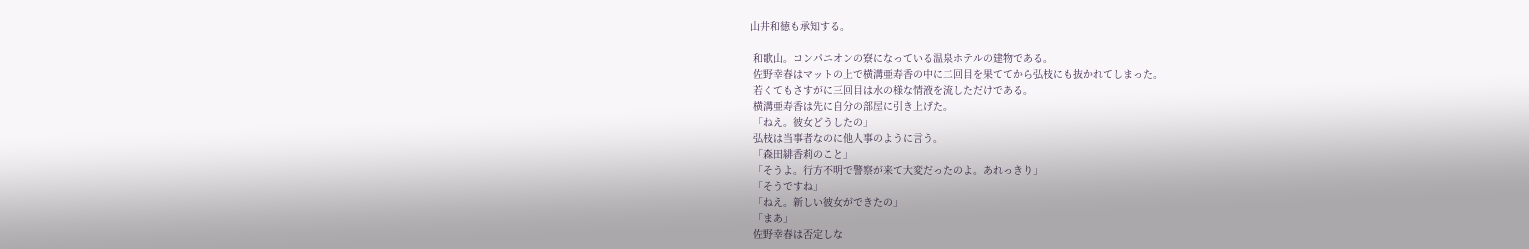山井和徳も承知する。

 和歌山。コンパニオンの寮になっている温泉ホテルの建物である。
 佐野幸春はマットの上で横溝亜寿香の中に二回目を果ててから弘枝にも抜かれてしまった。
 若くてもさすがに三回目は水の様な情液を流しただけである。
 横溝亜寿香は先に自分の部屋に引き上げた。
 「ねえ。彼女どうしたの」
 弘枝は当事者なのに他人事のように言う。
 「森田緋香莉のこと」
 「そうよ。行方不明で警察が来て大変だったのよ。あれっきり」
 「そうですね」
 「ねえ。新しい彼女ができたの」
 「まあ」
 佐野幸春は否定しな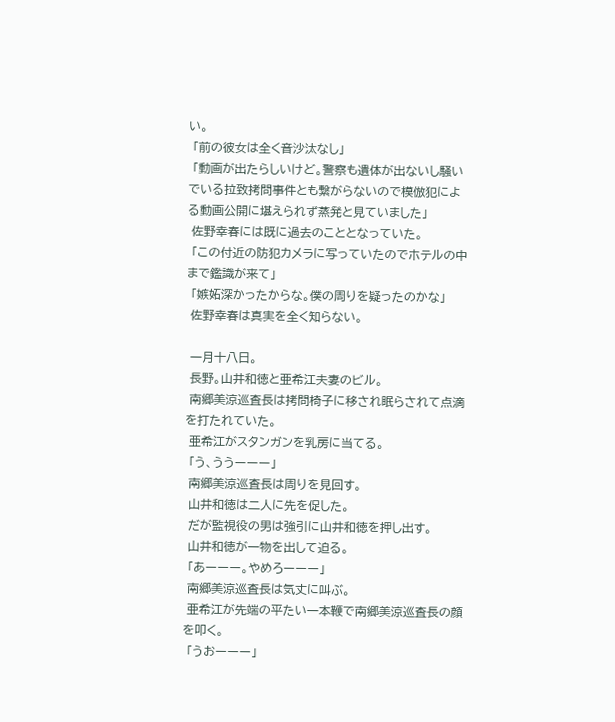い。
 「前の彼女は全く音沙汰なし」
 「動画が出たらしいけど。警察も遺体が出ないし騒いでいる拉致拷問事件とも繋がらないので模倣犯による動画公開に堪えられず蒸発と見ていました」
 佐野幸春には既に過去のこととなっていた。
 「この付近の防犯カメラに写っていたのでホテルの中まで鑑識が来て」
 「嫉妬深かったからな。僕の周りを疑ったのかな」
 佐野幸春は真実を全く知らない。

 一月十八日。
 長野。山井和徳と亜希江夫妻のビル。
 南郷美涼巡査長は拷問椅子に移され眠らされて点滴を打たれていた。
 亜希江がスタンガンを乳房に当てる。
 「う、ううーーー」
 南郷美涼巡査長は周りを見回す。
 山井和徳は二人に先を促した。
 だが監視役の男は強引に山井和徳を押し出す。
 山井和徳が一物を出して迫る。
 「あーーー。やめろーーー」
 南郷美涼巡査長は気丈に叫ぶ。
 亜希江が先端の平たい一本鞭で南郷美涼巡査長の顔を叩く。
 「うおーーー」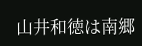山井和徳は南郷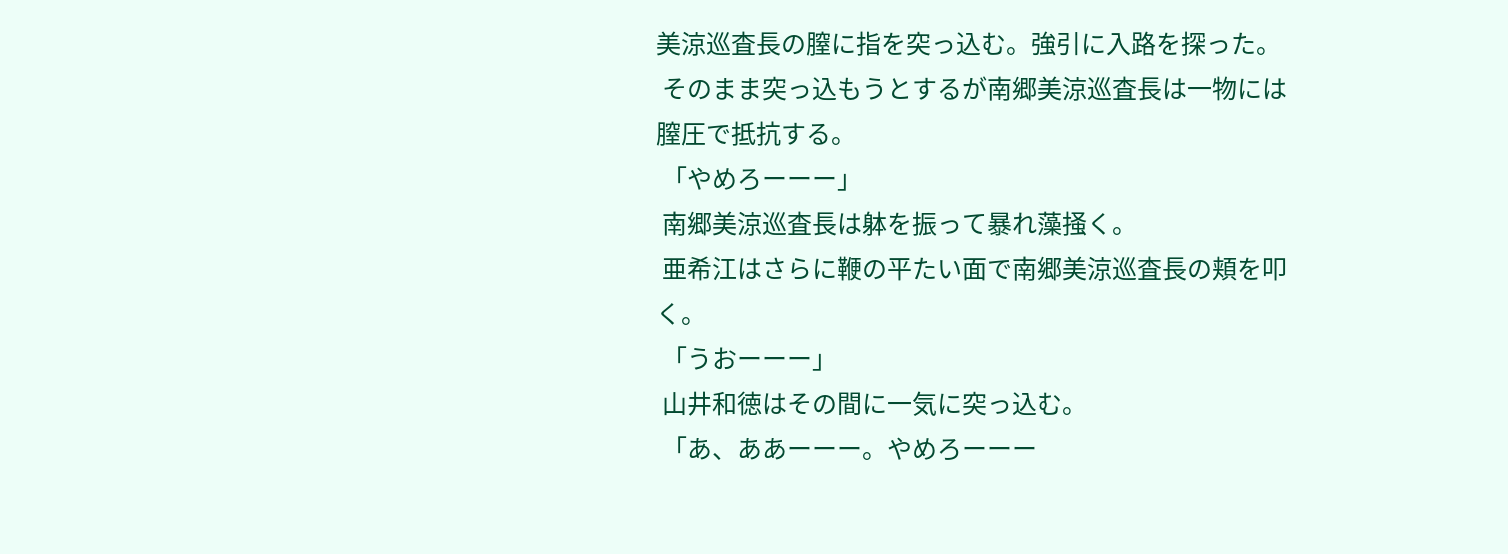美涼巡査長の膣に指を突っ込む。強引に入路を探った。
 そのまま突っ込もうとするが南郷美涼巡査長は一物には膣圧で抵抗する。
 「やめろーーー」
 南郷美涼巡査長は躰を振って暴れ藻掻く。
 亜希江はさらに鞭の平たい面で南郷美涼巡査長の頬を叩く。
 「うおーーー」
 山井和徳はその間に一気に突っ込む。
 「あ、ああーーー。やめろーーー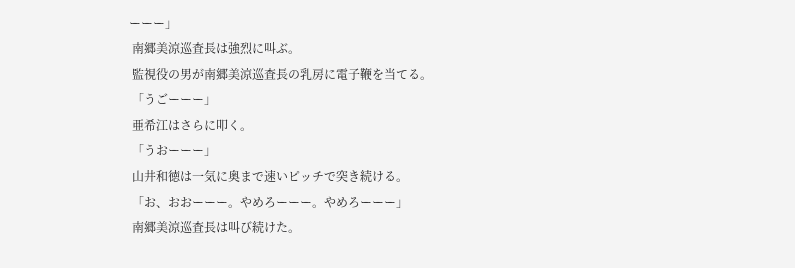ーーー」
 南郷美涼巡査長は強烈に叫ぶ。
 監視役の男が南郷美涼巡査長の乳房に電子鞭を当てる。
 「うごーーー」
 亜希江はさらに叩く。
 「うおーーー」
 山井和徳は一気に奥まで速いピッチで突き続ける。
 「お、おおーーー。やめろーーー。やめろーーー」
 南郷美涼巡査長は叫び続けた。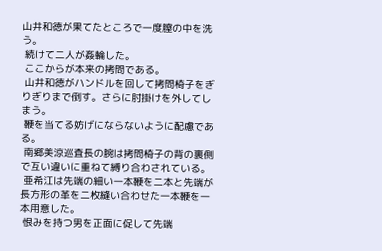山井和徳が果てたところで一度膣の中を洗う。
 続けて二人が姦輪した。
 ここからが本来の拷問である。
 山井和徳がハンドルを回して拷問椅子をぎりぎりまで倒す。さらに肘掛けを外してしまう。
 鞭を当てる妨げにならないように配慮である。
 南郷美涼巡査長の腕は拷問椅子の背の裏側で互い違いに重ねて縛り合わされている。
 亜希江は先端の細い一本鞭を二本と先端が長方形の革を二枚縫い合わせた一本鞭を一本用意した。
 恨みを持つ男を正面に促して先端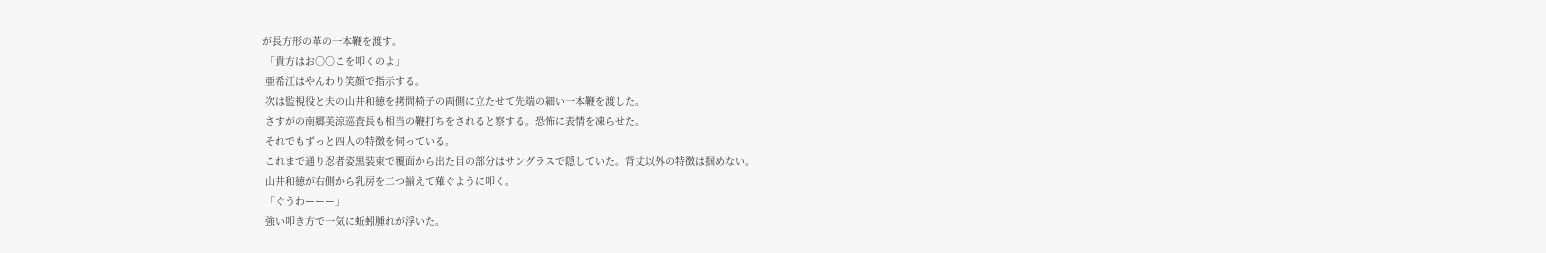が長方形の革の一本鞭を渡す。
 「貴方はお○○こを叩くのよ」
 亜希江はやんわり笑顔で指示する。
 次は監視役と夫の山井和徳を拷問椅子の両側に立たせて先端の細い一本鞭を渡した。
 さすがの南郷美涼巡査長も相当の鞭打ちをされると察する。恐怖に表情を凍らせた。
 それでもずっと四人の特徴を伺っている。
 これまで通り忍者姿黒装束で覆面から出た目の部分はサングラスで隠していた。背丈以外の特徴は掴めない。
 山井和徳が右側から乳房を二つ揃えて薙ぐように叩く。
 「ぐうわーーー」
 強い叩き方で一気に蚯蚓腫れが浮いた。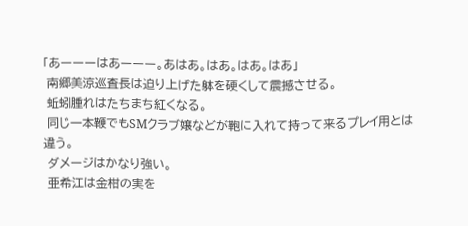「あーーーはあーーー。あはあ。はあ。はあ。はあ」
 南郷美涼巡査長は迫り上げた躰を硬くして震撼させる。
 蚯蚓腫れはたちまち紅くなる。
 同じ一本鞭でもSMクラブ嬢などが鞄に入れて持って来るプレイ用とは違う。
 ダメージはかなり強い。
 亜希江は金柑の実を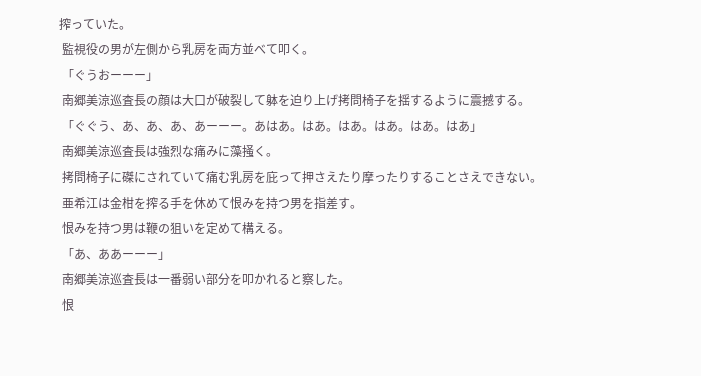搾っていた。
 監視役の男が左側から乳房を両方並べて叩く。
 「ぐうおーーー」
 南郷美涼巡査長の顔は大口が破裂して躰を迫り上げ拷問椅子を揺するように震撼する。
 「ぐぐう、あ、あ、あ、あーーー。あはあ。はあ。はあ。はあ。はあ。はあ」
 南郷美涼巡査長は強烈な痛みに藻掻く。
 拷問椅子に磔にされていて痛む乳房を庇って押さえたり摩ったりすることさえできない。
 亜希江は金柑を搾る手を休めて恨みを持つ男を指差す。
 恨みを持つ男は鞭の狙いを定めて構える。
 「あ、ああーーー」
 南郷美涼巡査長は一番弱い部分を叩かれると察した。
 恨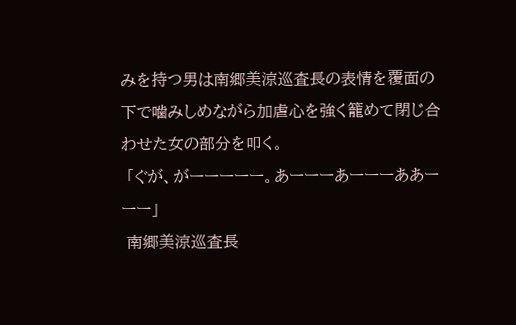みを持つ男は南郷美涼巡査長の表情を覆面の下で噛みしめながら加虐心を強く籠めて閉じ合わせた女の部分を叩く。
 「ぐが、がーーーーー。あーーーあーーーああーーー」
 南郷美涼巡査長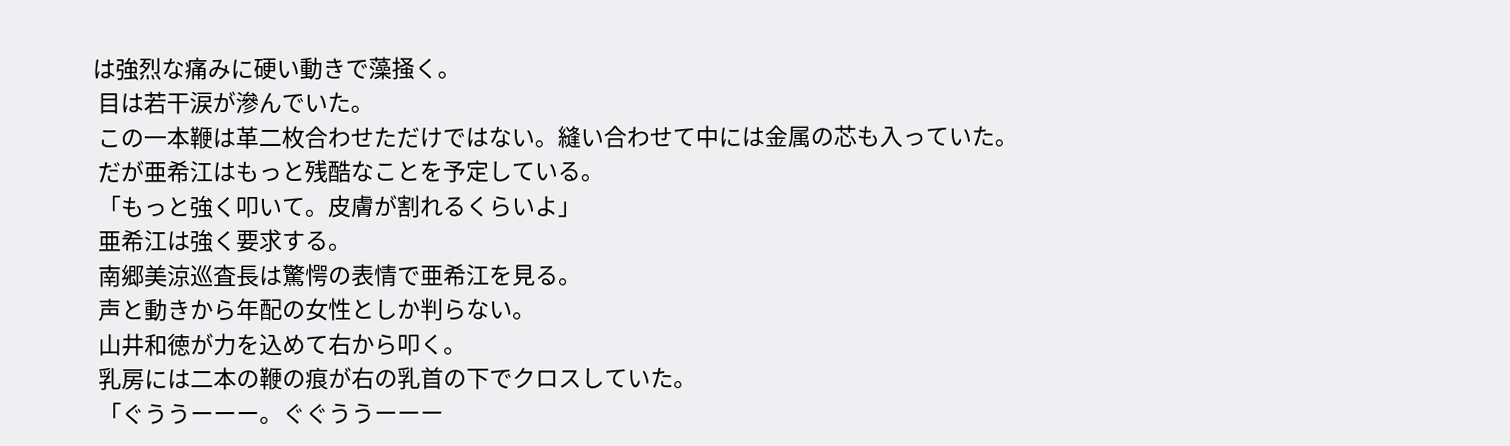は強烈な痛みに硬い動きで藻掻く。
 目は若干涙が滲んでいた。
 この一本鞭は革二枚合わせただけではない。縫い合わせて中には金属の芯も入っていた。
 だが亜希江はもっと残酷なことを予定している。
 「もっと強く叩いて。皮膚が割れるくらいよ」
 亜希江は強く要求する。
 南郷美涼巡査長は驚愕の表情で亜希江を見る。
 声と動きから年配の女性としか判らない。
 山井和徳が力を込めて右から叩く。
 乳房には二本の鞭の痕が右の乳首の下でクロスしていた。
 「ぐううーーー。ぐぐううーーー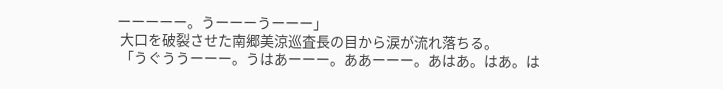ーーーーー。うーーーうーーー」
 大口を破裂させた南郷美涼巡査長の目から涙が流れ落ちる。
 「うぐううーーー。うはあーーー。ああーーー。あはあ。はあ。は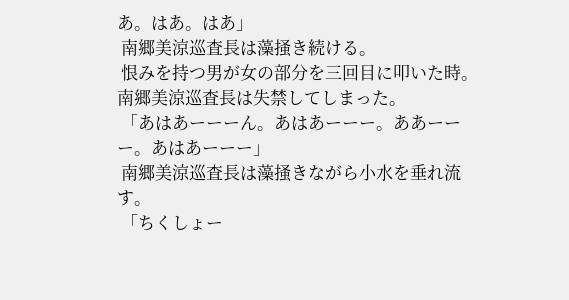あ。はあ。はあ」
 南郷美涼巡査長は藻掻き続ける。
 恨みを持つ男が女の部分を三回目に叩いた時。南郷美涼巡査長は失禁してしまった。
 「あはあーーーん。あはあーーー。ああーーー。あはあーーー」
 南郷美涼巡査長は藻掻きながら小水を垂れ流す。
 「ちくしょー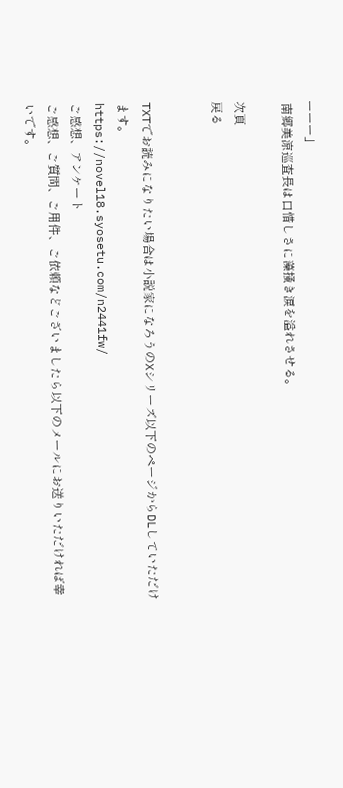ーーー」
 南郷美涼巡査長は口惜しさに藻掻き涙を溢れさせる。

次頁
戻る


TXTでお読みになりたい場合は小説家になろうのXシリーズ以下のページからDLしていただけます。
https://novel18.syosetu.com/n2441fw/
ご感想、アンケート
ご感想、ご質問、ご用件、ご依頼などございましたら以下のメールにお送りいただければ幸いです。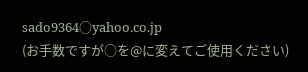sado9364○yahoo.co.jp
(お手数ですが○を@に変えてご使用ください)